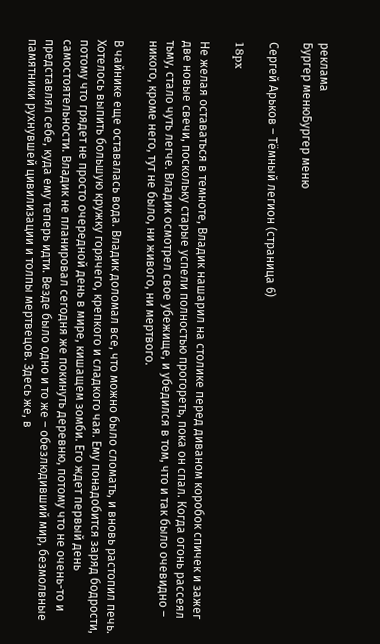реклама
Бургер менюБургер меню

Сергей Арьков – Тёмный легион (страница 6)

18px

Не желая оставаться в темноте, Владик нашарил на столике перед диваном коробок спичек и зажег две новые свечи, поскольку старые успели полностью прогореть, пока он спал. Когда огонь рассеял тьму, стало чуть легче. Владик осмотрел свое убежище, и убедился в том, что и так было очевидно – никого, кроме него, тут не было, ни живого, ни мертвого.

В чайнике еще оставалась вода. Владик доломал все, что можно было сломать, и вновь растопил печь. Хотелось выпить большую кружку горячего, крепкого и сладкого чая. Ему понадобится заряд бодрости, потому что грядет не просто очередной день в мире, кишащем зомби. Его ждет первый день самостоятельности. Владик не планировал сегодня же покинуть деревню, потому что не очень-то и представлял себе, куда ему теперь идти. Везде было одно и то же – обезлюдивший мир, безмолвные памятники рухнувшей цивилизации и толпы мертвецов. Здесь же, в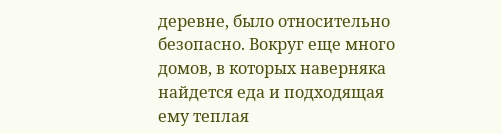деревне, было относительно безопасно. Вокруг еще много домов, в которых наверняка найдется еда и подходящая ему теплая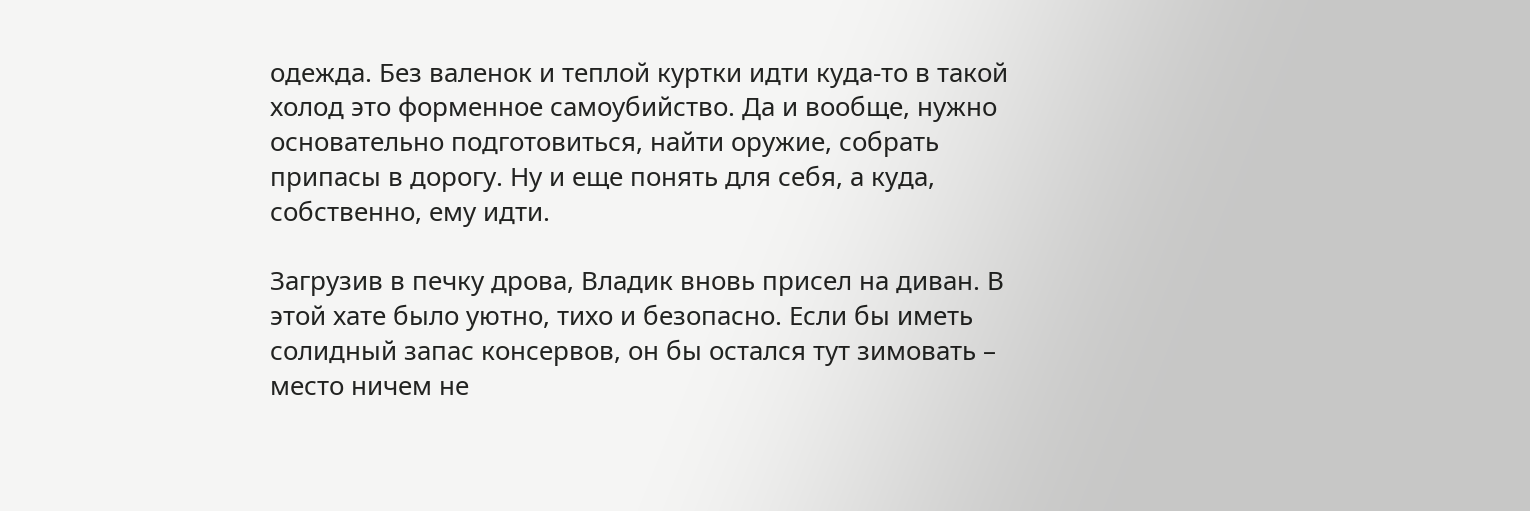одежда. Без валенок и теплой куртки идти куда-то в такой холод это форменное самоубийство. Да и вообще, нужно основательно подготовиться, найти оружие, собрать припасы в дорогу. Ну и еще понять для себя, а куда, собственно, ему идти.

Загрузив в печку дрова, Владик вновь присел на диван. В этой хате было уютно, тихо и безопасно. Если бы иметь солидный запас консервов, он бы остался тут зимовать – место ничем не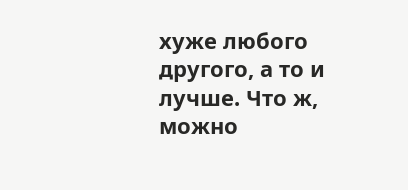хуже любого другого, а то и лучше. Что ж, можно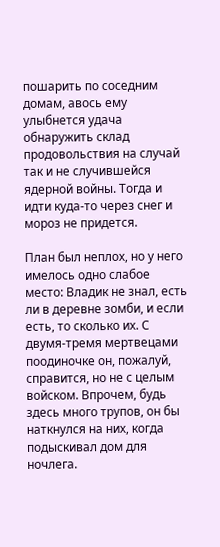пошарить по соседним домам, авось ему улыбнется удача обнаружить склад продовольствия на случай так и не случившейся ядерной войны. Тогда и идти куда-то через снег и мороз не придется.

План был неплох, но у него имелось одно слабое место: Владик не знал, есть ли в деревне зомби, и если есть, то сколько их. С двумя-тремя мертвецами поодиночке он, пожалуй, справится, но не с целым войском. Впрочем, будь здесь много трупов, он бы наткнулся на них, когда подыскивал дом для ночлега.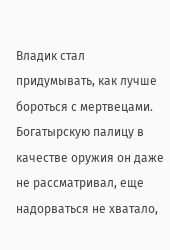Владик стал придумывать, как лучше бороться с мертвецами. Богатырскую палицу в качестве оружия он даже не рассматривал, еще надорваться не хватало,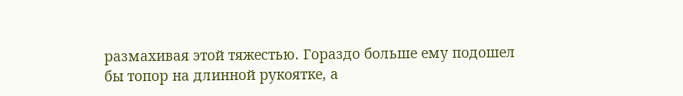размахивая этой тяжестью. Гораздо больше ему подошел бы топор на длинной рукоятке, а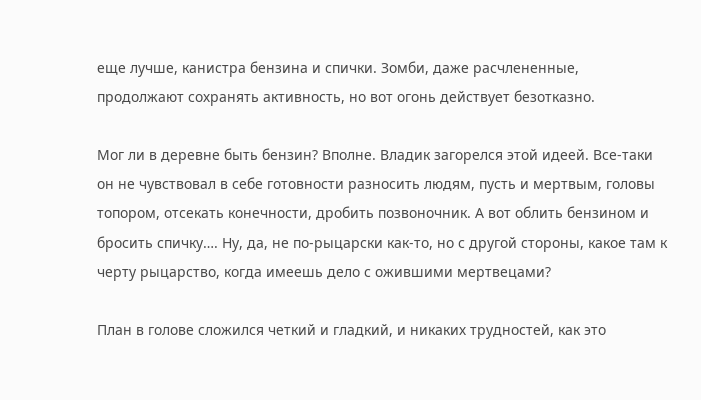еще лучше, канистра бензина и спички. Зомби, даже расчлененные, продолжают сохранять активность, но вот огонь действует безотказно.

Мог ли в деревне быть бензин? Вполне. Владик загорелся этой идеей. Все-таки он не чувствовал в себе готовности разносить людям, пусть и мертвым, головы топором, отсекать конечности, дробить позвоночник. А вот облить бензином и бросить спичку…. Ну, да, не по-рыцарски как-то, но с другой стороны, какое там к черту рыцарство, когда имеешь дело с ожившими мертвецами?

План в голове сложился четкий и гладкий, и никаких трудностей, как это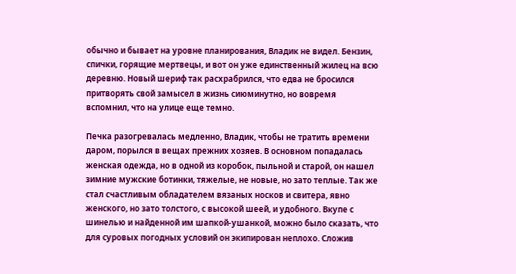обычно и бывает на уровне планирования, Владик не видел. Бензин, спички, горящие мертвецы, и вот он уже единственный жилец на всю деревню. Новый шериф так расхрабрился, что едва не бросился притворять свой замысел в жизнь сиюминутно, но вовремя вспомнил, что на улице еще темно.

Печка разогревалась медленно, Владик, чтобы не тратить времени даром, порылся в вещах прежних хозяев. В основном попадалась женская одежда, но в одной из коробок, пыльной и старой, он нашел зимние мужские ботинки, тяжелые, не новые, но зато теплые. Так же стал счастливым обладателем вязаных носков и свитера, явно женского, но зато толстого, с высокой шеей, и удобного. Вкупе с шинелью и найденной им шапкой-ушанкой, можно было сказать, что для суровых погодных условий он экипирован неплохо. Сложив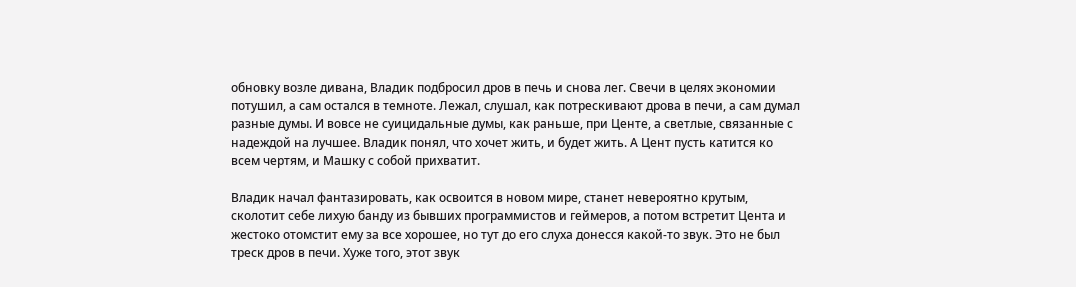обновку возле дивана, Владик подбросил дров в печь и снова лег. Свечи в целях экономии потушил, а сам остался в темноте. Лежал, слушал, как потрескивают дрова в печи, а сам думал разные думы. И вовсе не суицидальные думы, как раньше, при Центе, а светлые, связанные с надеждой на лучшее. Владик понял, что хочет жить, и будет жить. А Цент пусть катится ко всем чертям, и Машку с собой прихватит.

Владик начал фантазировать, как освоится в новом мире, станет невероятно крутым, сколотит себе лихую банду из бывших программистов и геймеров, а потом встретит Цента и жестоко отомстит ему за все хорошее, но тут до его слуха донесся какой-то звук. Это не был треск дров в печи. Хуже того, этот звук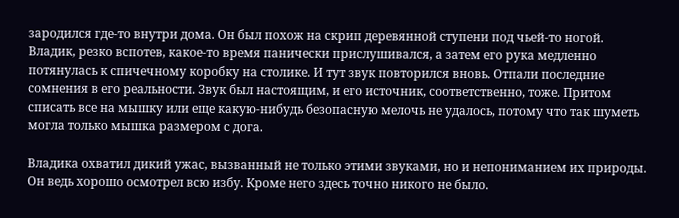зародился где-то внутри дома. Он был похож на скрип деревянной ступени под чьей-то ногой. Владик, резко вспотев, какое-то время панически прислушивался, а затем его рука медленно потянулась к спичечному коробку на столике. И тут звук повторился вновь. Отпали последние сомнения в его реальности. Звук был настоящим, и его источник, соответственно, тоже. Притом списать все на мышку или еще какую-нибудь безопасную мелочь не удалось, потому что так шуметь могла только мышка размером с дога.

Владика охватил дикий ужас, вызванный не только этими звуками, но и непониманием их природы. Он ведь хорошо осмотрел всю избу. Кроме него здесь точно никого не было.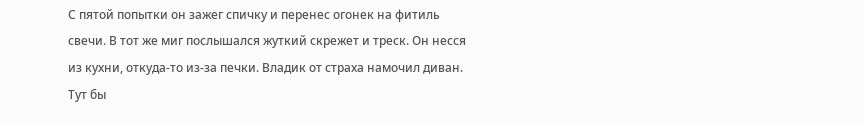С пятой попытки он зажег спичку и перенес огонек на фитиль свечи. В тот же миг послышался жуткий скрежет и треск. Он несся из кухни, откуда-то из-за печки. Владик от страха намочил диван. Тут бы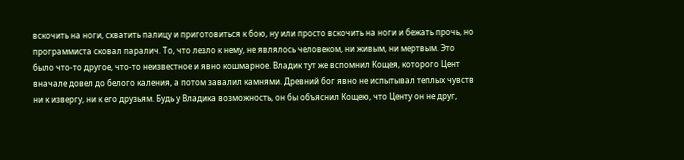вскочить на ноги, схватить палицу и приготовиться к бою, ну или просто вскочить на ноги и бежать прочь, но программиста сковал паралич. То, что лезло к нему, не являлось человеком, ни живым, ни мертвым. Это было что-то другое, что-то неизвестное и явно кошмарное. Владик тут же вспомнил Кощея, которого Цент вначале довел до белого каления, а потом завалил камнями. Древний бог явно не испытывал теплых чувств ни к извергу, ни к его друзьям. Будь у Владика возможность, он бы объяснил Кощею, что Центу он не друг,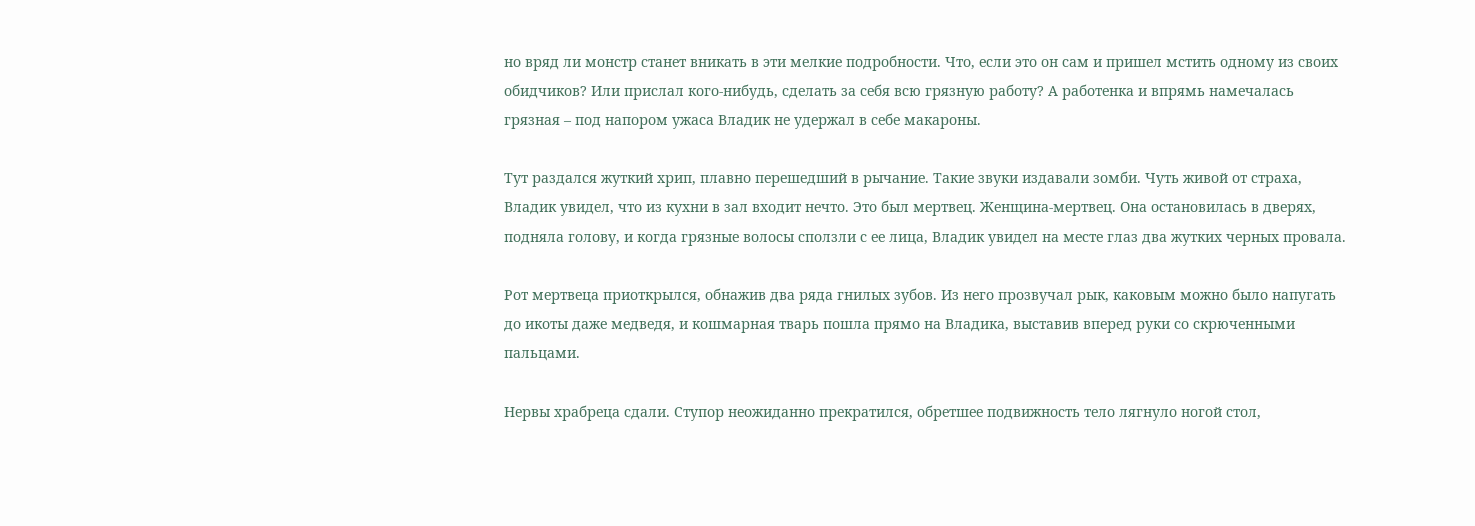но вряд ли монстр станет вникать в эти мелкие подробности. Что, если это он сам и пришел мстить одному из своих обидчиков? Или прислал кого-нибудь, сделать за себя всю грязную работу? А работенка и впрямь намечалась грязная – под напором ужаса Владик не удержал в себе макароны.

Тут раздался жуткий хрип, плавно перешедший в рычание. Такие звуки издавали зомби. Чуть живой от страха, Владик увидел, что из кухни в зал входит нечто. Это был мертвец. Женщина-мертвец. Она остановилась в дверях, подняла голову, и когда грязные волосы сползли с ее лица, Владик увидел на месте глаз два жутких черных провала.

Рот мертвеца приоткрылся, обнажив два ряда гнилых зубов. Из него прозвучал рык, каковым можно было напугать до икоты даже медведя, и кошмарная тварь пошла прямо на Владика, выставив вперед руки со скрюченными пальцами.

Нервы храбреца сдали. Ступор неожиданно прекратился, обретшее подвижность тело лягнуло ногой стол,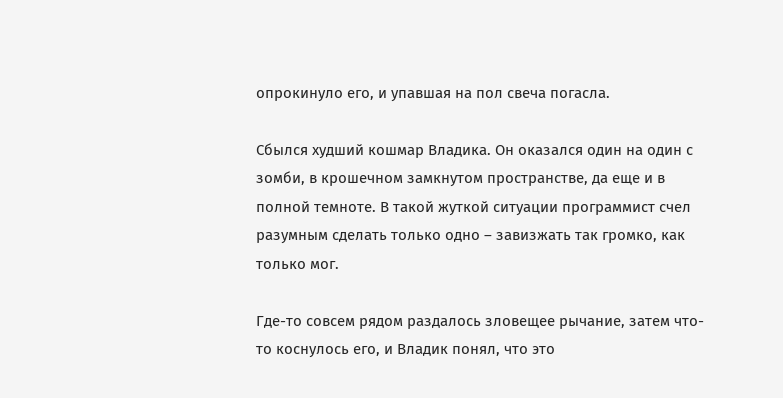опрокинуло его, и упавшая на пол свеча погасла.

Сбылся худший кошмар Владика. Он оказался один на один с зомби, в крошечном замкнутом пространстве, да еще и в полной темноте. В такой жуткой ситуации программист счел разумным сделать только одно – завизжать так громко, как только мог.

Где-то совсем рядом раздалось зловещее рычание, затем что-то коснулось его, и Владик понял, что это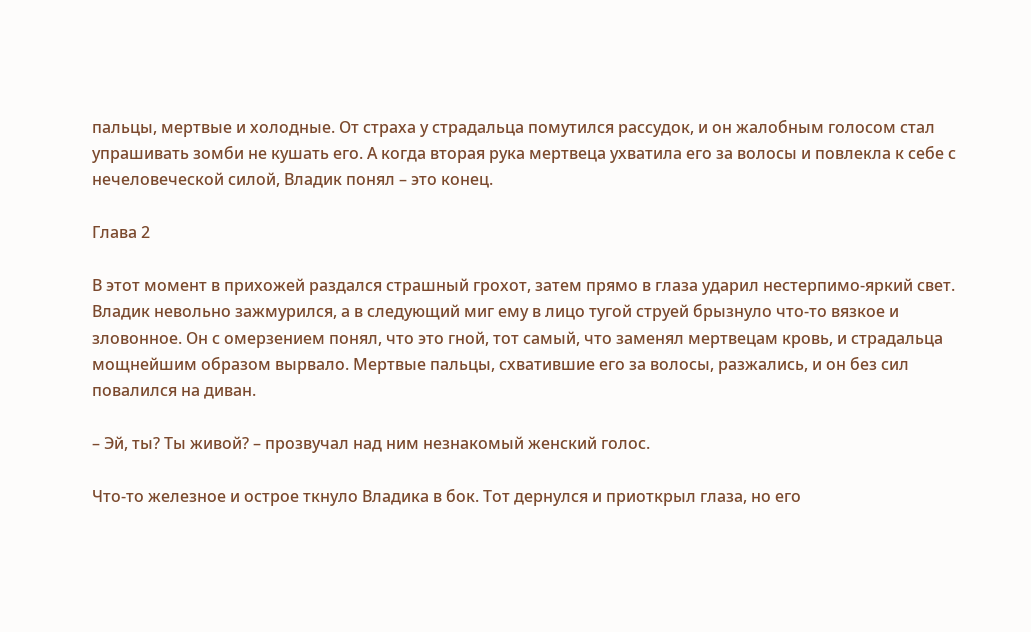пальцы, мертвые и холодные. От страха у страдальца помутился рассудок, и он жалобным голосом стал упрашивать зомби не кушать его. А когда вторая рука мертвеца ухватила его за волосы и повлекла к себе с нечеловеческой силой, Владик понял – это конец.

Глава 2

В этот момент в прихожей раздался страшный грохот, затем прямо в глаза ударил нестерпимо-яркий свет. Владик невольно зажмурился, а в следующий миг ему в лицо тугой струей брызнуло что-то вязкое и зловонное. Он с омерзением понял, что это гной, тот самый, что заменял мертвецам кровь, и страдальца мощнейшим образом вырвало. Мертвые пальцы, схватившие его за волосы, разжались, и он без сил повалился на диван.

– Эй, ты? Ты живой? – прозвучал над ним незнакомый женский голос.

Что-то железное и острое ткнуло Владика в бок. Тот дернулся и приоткрыл глаза, но его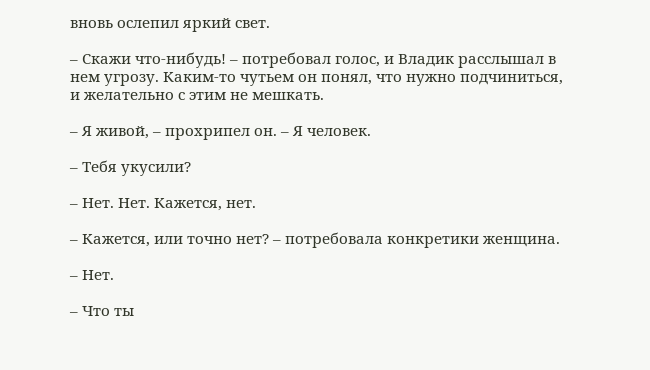вновь ослепил яркий свет.

– Скажи что-нибудь! – потребовал голос, и Владик расслышал в нем угрозу. Каким-то чутьем он понял, что нужно подчиниться, и желательно с этим не мешкать.

– Я живой, – прохрипел он. – Я человек.

– Тебя укусили?

– Нет. Нет. Кажется, нет.

– Кажется, или точно нет? – потребовала конкретики женщина.

– Нет.

– Что ты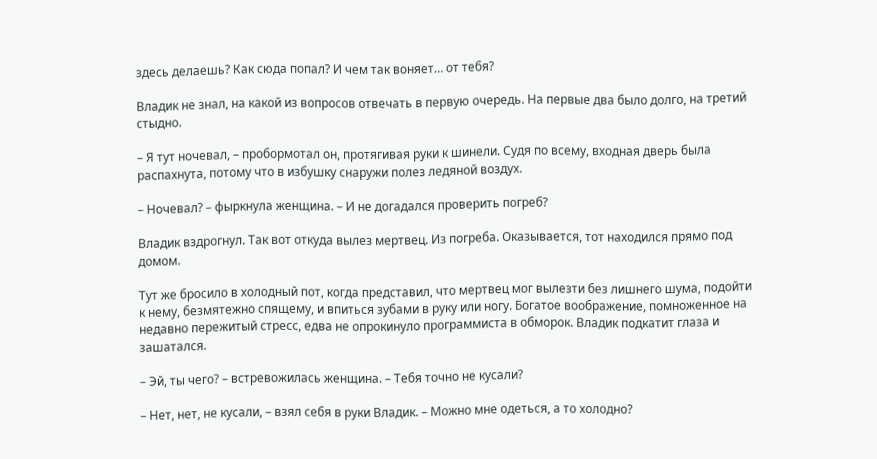здесь делаешь? Как сюда попал? И чем так воняет… от тебя?

Владик не знал, на какой из вопросов отвечать в первую очередь. На первые два было долго, на третий стыдно.

– Я тут ночевал, – пробормотал он, протягивая руки к шинели. Судя по всему, входная дверь была распахнута, потому что в избушку снаружи полез ледяной воздух.

– Ночевал? – фыркнула женщина. – И не догадался проверить погреб?

Владик вздрогнул. Так вот откуда вылез мертвец. Из погреба. Оказывается, тот находился прямо под домом.

Тут же бросило в холодный пот, когда представил, что мертвец мог вылезти без лишнего шума, подойти к нему, безмятежно спящему, и впиться зубами в руку или ногу. Богатое воображение, помноженное на недавно пережитый стресс, едва не опрокинуло программиста в обморок. Владик подкатит глаза и зашатался.

– Эй, ты чего? – встревожилась женщина. – Тебя точно не кусали?

– Нет, нет, не кусали, – взял себя в руки Владик. – Можно мне одеться, а то холодно?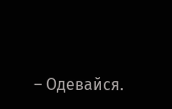– Одевайся.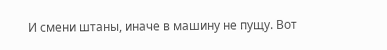И смени штаны, иначе в машину не пущу. Вот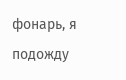фонарь, я подожду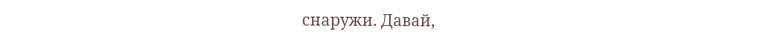снаружи. Давай,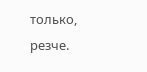только, резче.